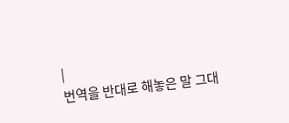|
번역을 반대로 해놓은 말 그대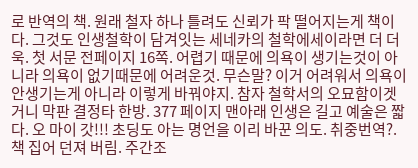로 반역의 책. 원래 철자 하나 틀려도 신뢰가 팍 떨어지는게 책이다. 그것도 인생철학이 담겨잇는 세네카의 철학에세이라면 더 더욱. 첫 서문 전페이지 16쪽. 어렵기 때문에 의욕이 생기는것이 아니라 의욕이 없기때문에 어려운것. 무슨말? 이거 어려워서 의욕이 안생기는게 아니라 이렇게 바꿔야지. 참자 철학서의 오묘함이겟거니 막판 결정타 한방. 377 페이지 맨아래 인생은 길고 예술은 짧다. 오 마이 갓!!! 초딩도 아는 명언을 이리 바꾼 의도. 취중번역?. 책 집어 던져 버림. 주간조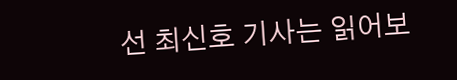선 최신호 기사는 읽어보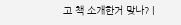고 책 소개한거 맞나? |